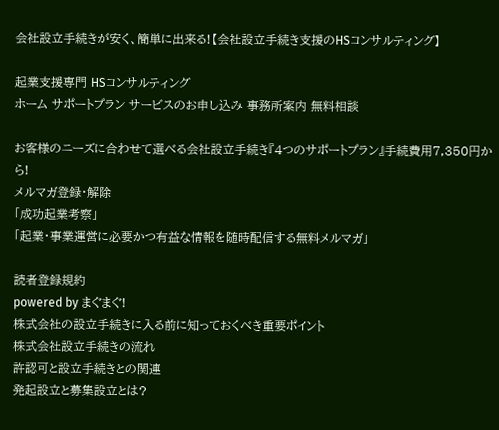会社設立手続きが安く、簡単に出来る!【会社設立手続き支援のHSコンサルティング】

起業支援専門 HSコンサルティング
ホーム サポートプラン サービスのお申し込み 事務所案内 無料相談

お客様のニーズに合わせて選べる会社設立手続き『4つのサポートプラン』手続費用7,350円から!
メルマガ登録・解除
「成功起業考察」
「起業・事業運営に必要かつ有益な情報を随時配信する無料メルマガ」

読者登録規約
powered by まぐまぐ!
株式会社の設立手続きに入る前に知っておくべき重要ポイント
株式会社設立手続きの流れ
許認可と設立手続きとの関連
発起設立と募集設立とは?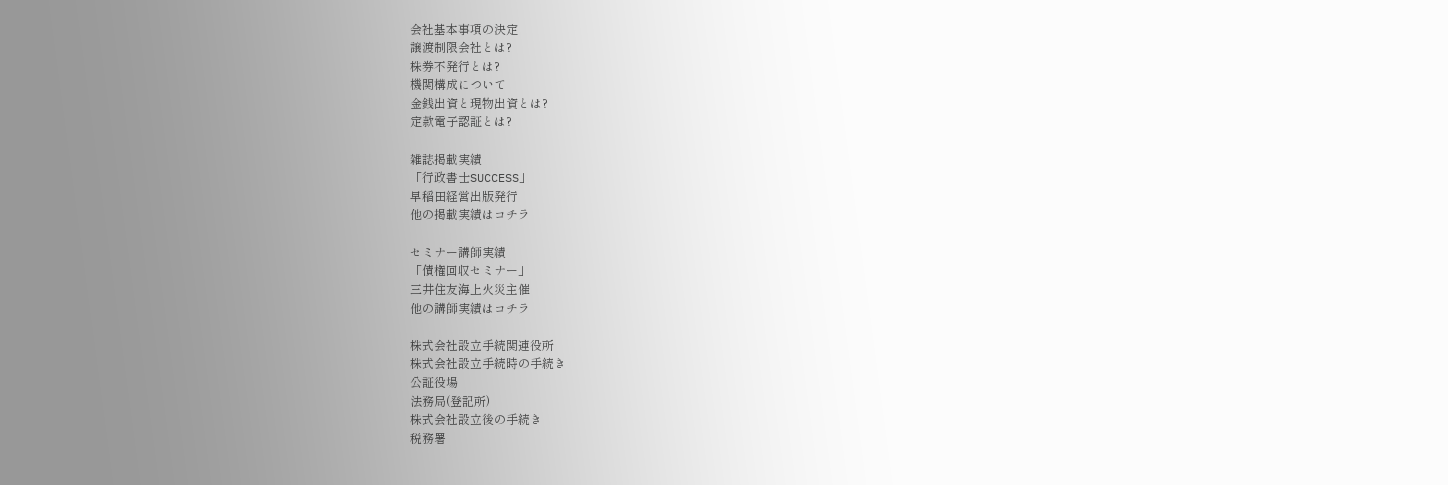会社基本事項の決定
譲渡制限会社とは?
株券不発行とは?
機関構成について
金銭出資と現物出資とは?
定款電子認証とは?

雑誌掲載実績
「行政書士SUCCESS」
早稲田経営出版発行
他の掲載実績はコチラ

セミナー講師実績
「債権回収セミナー」
三井住友海上火災主催
他の講師実績はコチラ

株式会社設立手続関連役所
株式会社設立手続時の手続き
公証役場
法務局(登記所)
株式会社設立後の手続き
税務署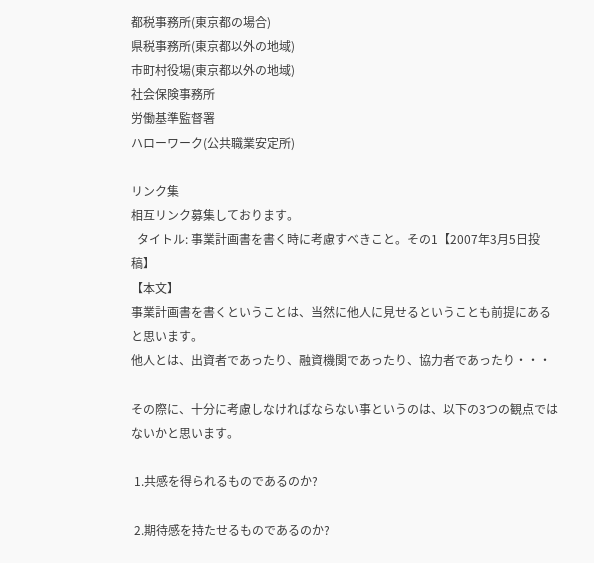都税事務所(東京都の場合)
県税事務所(東京都以外の地域)
市町村役場(東京都以外の地域)
社会保険事務所
労働基準監督署
ハローワーク(公共職業安定所)

リンク集
相互リンク募集しております。
  タイトル: 事業計画書を書く時に考慮すべきこと。その1【2007年3月5日投稿】
【本文】
事業計画書を書くということは、当然に他人に見せるということも前提にあると思います。
他人とは、出資者であったり、融資機関であったり、協力者であったり・・・

その際に、十分に考慮しなければならない事というのは、以下の3つの観点ではないかと思います。

 1.共感を得られるものであるのか?

 2.期待感を持たせるものであるのか?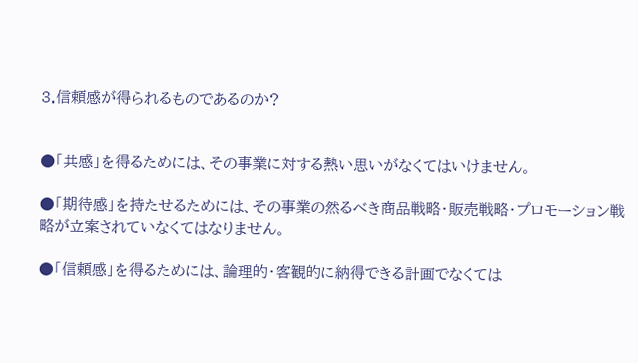3.信頼感が得られるものであるのか?


●「共感」を得るためには、その事業に対する熱い思いがなくてはいけません。

●「期待感」を持たせるためには、その事業の然るべき商品戦略・販売戦略・プロモーション戦略が立案されていなくてはなりません。

●「信頼感」を得るためには、論理的・客観的に納得できる計画でなくては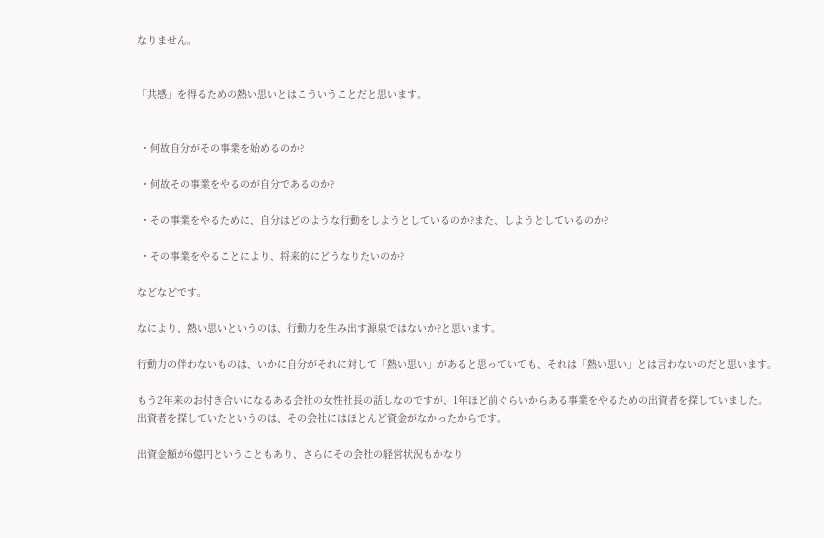なりません。


「共感」を得るための熱い思いとはこういうことだと思います。


 ・何故自分がその事業を始めるのか?

 ・何故その事業をやるのが自分であるのか?

 ・その事業をやるために、自分はどのような行動をしようとしているのか?また、しようとしているのか?

 ・その事業をやることにより、将来的にどうなりたいのか?

などなどです。

なにより、熱い思いというのは、行動力を生み出す源泉ではないか?と思います。

行動力の伴わないものは、いかに自分がそれに対して「熱い思い」があると思っていても、それは「熱い思い」とは言わないのだと思います。

もう2年来のお付き合いになるある会社の女性社長の話しなのですが、1年ほど前ぐらいからある事業をやるための出資者を探していました。
出資者を探していたというのは、その会社にはほとんど資金がなかったからです。

出資金額が6億円ということもあり、さらにその会社の経営状況もかなり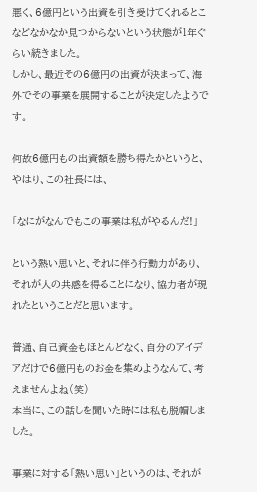悪く、6億円という出資を引き受けてくれるとこなどなかなか見つからないという状態が1年ぐらい続きました。
しかし、最近その6億円の出資が決まって、海外でその事業を展開することが決定したようです。

何故6億円もの出資額を勝ち得たかというと、やはり、この社長には、

「なにがなんでもこの事業は私がやるんだ!」

という熱い思いと、それに伴う行動力があり、それが人の共感を得ることになり、協力者が現れたということだと思います。

普通、自己資金もほとんどなく、自分のアイデアだけで6億円ものお金を集めようなんて、考えませんよね(笑)
本当に、この話しを聞いた時には私も脱帽しました。

事業に対する「熱い思い」というのは、それが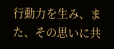行動力を生み、また、その思いに共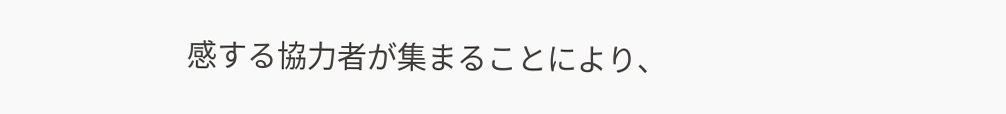感する協力者が集まることにより、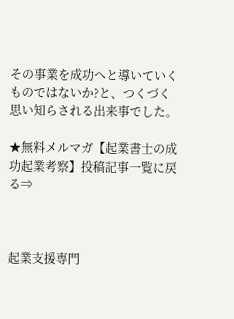その事業を成功へと導いていくものではないか?と、つくづく思い知らされる出来事でした。

★無料メルマガ【起業書士の成功起業考察】投稿記事一覧に戻る⇒



起業支援専門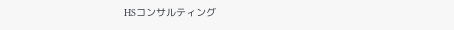HSコンサルティング